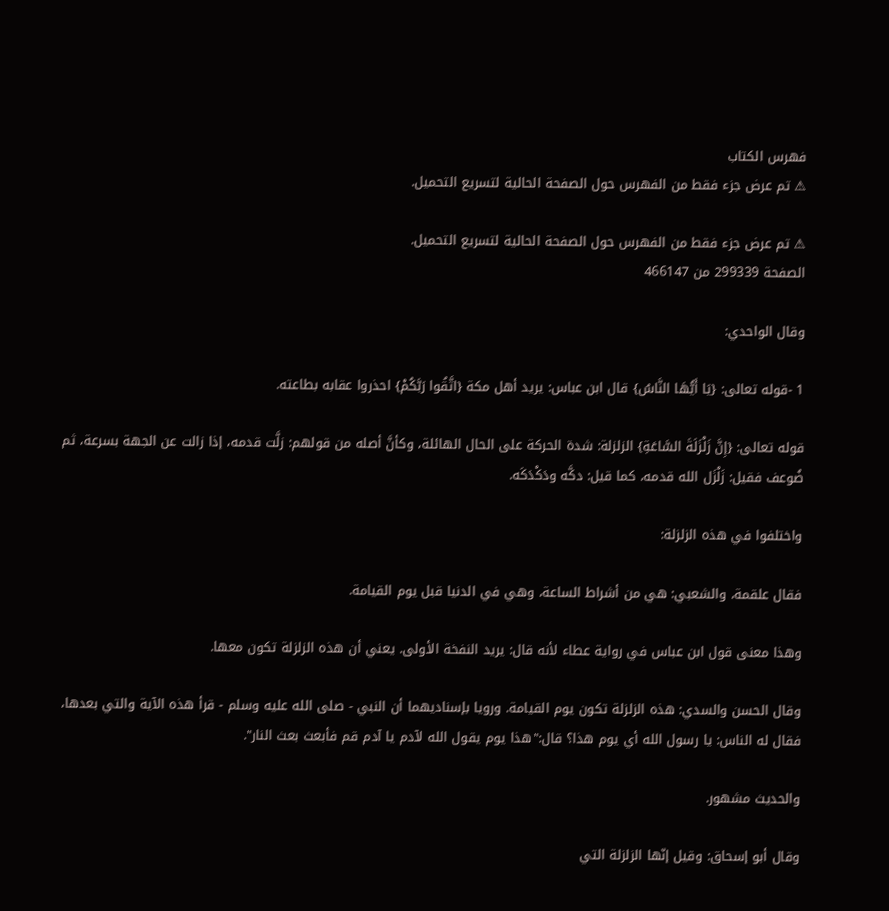فهرس الكتاب
⚠ تم عرض جزء فقط من الفهرس حول الصفحة الحالية لتسريع التحميل.

⚠ تم عرض جزء فقط من الفهرس حول الصفحة الحالية لتسريع التحميل.
الصفحة 299339 من 466147

وقال الواحدي:

1 -قوله تعالى: {يَا أَيُّهَا النَّاسُ} قال ابن عباس: يريد أهل مكة {اتَّقُوا رَبَّكُمْ} احذروا عقابه بطاعته.

قوله تعالى: {إِنَّ زَلْزَلَةَ السَّاعَةِ} الزلزلة: شدة الحركة على الحال الهائلة، وكأنَّ أصله من قولهم: زلَّت قدمه، إذا زالت عن الجهة بسرعة، ثم ضُوعف فقيل: زَلْزَل الله قدمه، كما قيل: دكَّه ودَكْدَكَه.

واختلفوا في هذه الزلزلة:

فقال علقمة، والشعبي: هي من أشراط الساعة، وهي في الدنيا قبل يوم القيامة.

وهذا معنى قول ابن عباس في رواية عطاء لأنه قال: يريد النفخة الأولى. يعني أن هذه الزلزلة تكون معها.

وقال الحسن والسدي: هذه الزلزلة تكون يوم القيامة. ورويا بإسناديهما أن النبي - صلى الله عليه وسلم - قرأ هذه الآية والتي بعدها، فقال له الناس: يا رسول الله أي يوم هذا؟ قال:"هذا يوم يقول الله لآدم يا آدم قم فأبعث بعث النار".

والحديث مشهور.

وقال أبو إسحاق: وقيل إنّها الزلزلة التي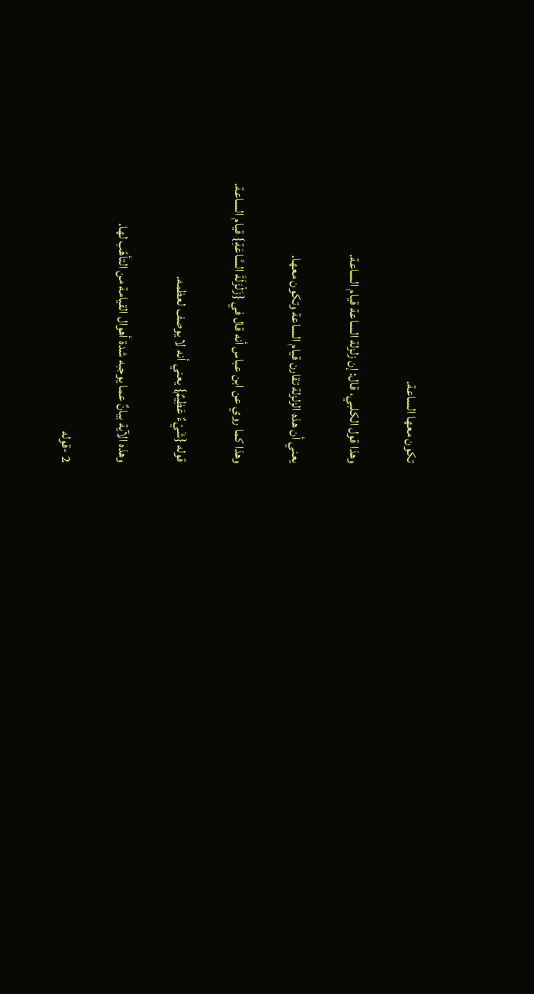تكون معها الساعة.

وهذا قول الكلبي، قال: إن زلزلة الساعة قيام الساعة.

يعني أن هذه الزلزلة تقارن قيام الساعة وتكون معها.

وهذا كما روي عن ابن عباس أنه قال في {زَلْزَلَةَ السَّاعَةِ} قيام الساعة.

قوله {شَيْءٌ عَظِيمٌ} يعني أنه لا يوصف لعظمه.

وهذه الآية بيانٌ عما يوجبه شدة أهوال القيامة من التأهّب لها.

2 -قوله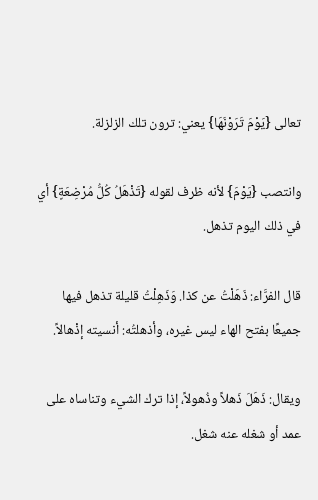تعالى {يَوْمَ تَرَوْنَهَا} يعني: ترون تلك الزلزلة.

وانتصب {يَوْمَ} لأنه ظرف لقوله {تَذْهَلُ كُلُّ مُرْضِعَةٍ} أي في ذلك اليوم تذهل.

قال الفرَّاء: ذَهَلْتُ عن كذا. وَذَهِلْتُ قليلة تذهل فيها جميعًا بفتح الهاء ليس غيره، وأذهلتُه: أنسيته إذْهالاً.

ويقال: ذَهَلَ ذَهلاً وذُهولاً، إذا ترك الشيء وتناساه على عمد أو شغله عنه شغل.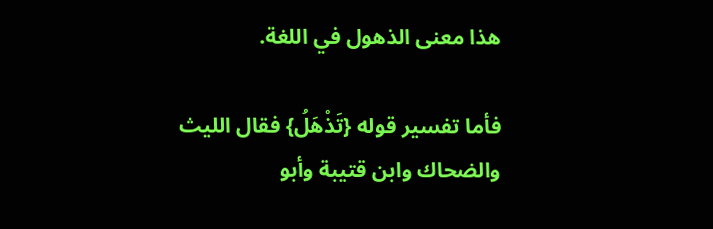هذا معنى الذهول في اللغة.

فأما تفسير قوله {تَذْهَلُ} فقال الليث والضحاك وابن قتيبة وأبو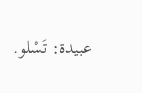عبيدة: تَسْلو.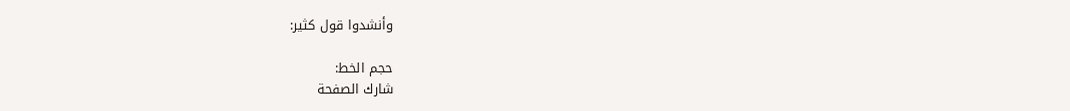وأنشدوا قول كثير:

حجم الخط:
شارك الصفحة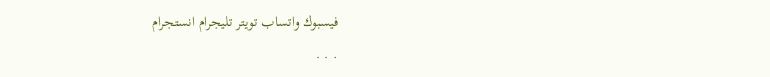فيسبوك واتساب تويتر تليجرام انستجرام
. . .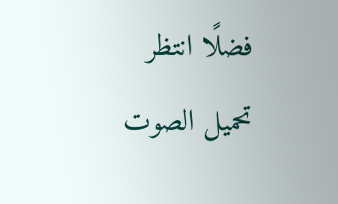فضلًا انتظر تحميل الصوت